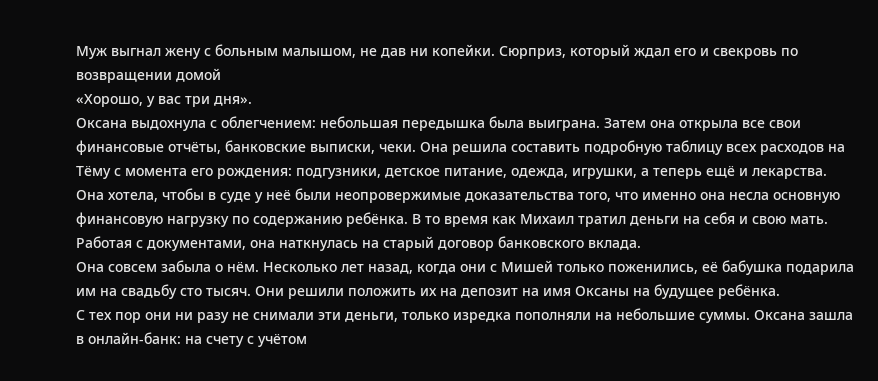Муж выгнал жену с больным малышом, не дав ни копейки. Сюрприз, который ждал его и свекровь по возвращении домой
«Хорошо, у вас три дня».
Оксана выдохнула с облегчением: небольшая передышка была выиграна. Затем она открыла все свои финансовые отчёты, банковские выписки, чеки. Она решила составить подробную таблицу всех расходов на Тёму с момента его рождения: подгузники, детское питание, одежда, игрушки, а теперь ещё и лекарства.
Она хотела, чтобы в суде у неё были неопровержимые доказательства того, что именно она несла основную финансовую нагрузку по содержанию ребёнка. В то время как Михаил тратил деньги на себя и свою мать. Работая с документами, она наткнулась на старый договор банковского вклада.
Она совсем забыла о нём. Несколько лет назад, когда они с Мишей только поженились, её бабушка подарила им на свадьбу сто тысяч. Они решили положить их на депозит на имя Оксаны на будущее ребёнка.
С тех пор они ни разу не снимали эти деньги, только изредка пополняли на небольшие суммы. Оксана зашла в онлайн-банк: на счету с учётом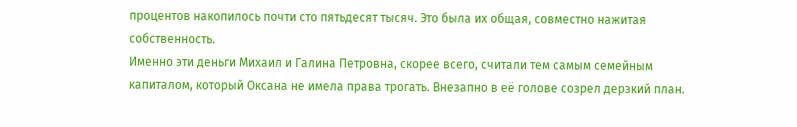процентов накопилось почти сто пятьдесят тысяч. Это была их общая, совместно нажитая собственность.
Именно эти деньги Михаил и Галина Петровна, скорее всего, считали тем самым семейным капиталом, который Оксана не имела права трогать. Внезапно в её голове созрел дерзкий план.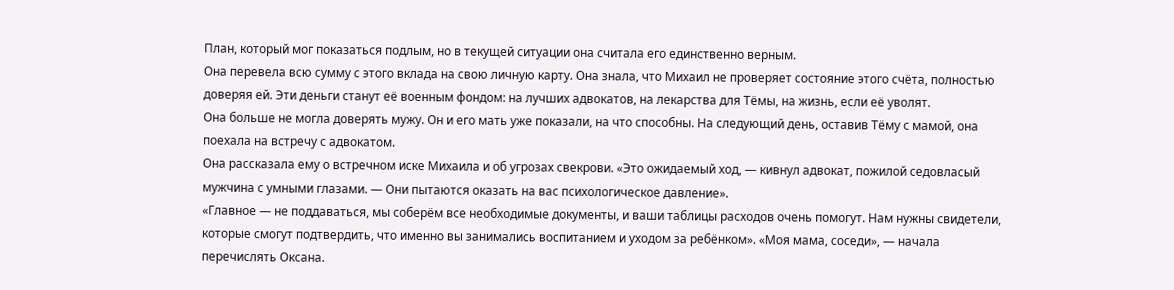План, который мог показаться подлым, но в текущей ситуации она считала его единственно верным.
Она перевела всю сумму с этого вклада на свою личную карту. Она знала, что Михаил не проверяет состояние этого счёта, полностью доверяя ей. Эти деньги станут её военным фондом: на лучших адвокатов, на лекарства для Тёмы, на жизнь, если её уволят.
Она больше не могла доверять мужу. Он и его мать уже показали, на что способны. На следующий день, оставив Тёму с мамой, она поехала на встречу с адвокатом.
Она рассказала ему о встречном иске Михаила и об угрозах свекрови. «Это ожидаемый ход, — кивнул адвокат, пожилой седовласый мужчина с умными глазами. — Они пытаются оказать на вас психологическое давление».
«Главное — не поддаваться, мы соберём все необходимые документы, и ваши таблицы расходов очень помогут. Нам нужны свидетели, которые смогут подтвердить, что именно вы занимались воспитанием и уходом за ребёнком». «Моя мама, соседи», — начала перечислять Оксана.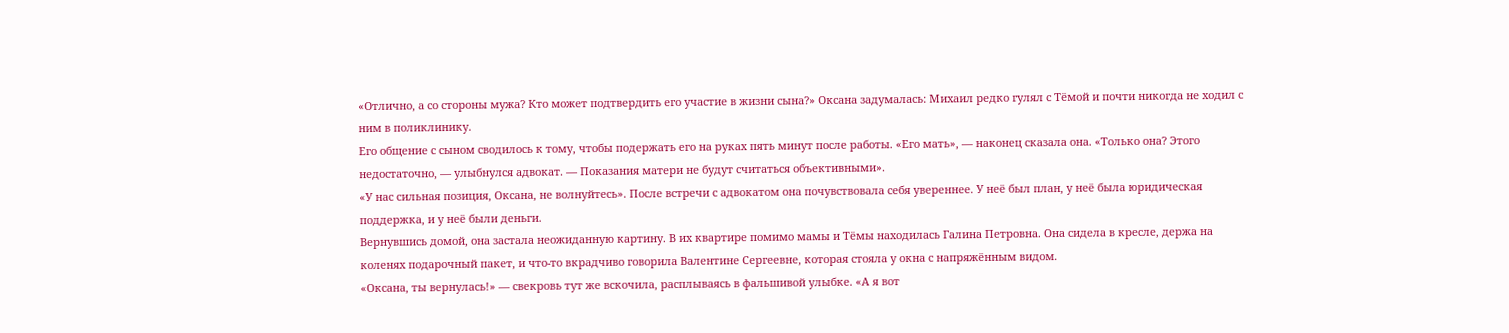«Отлично, а со стороны мужа? Кто может подтвердить его участие в жизни сына?» Оксана задумалась: Михаил редко гулял с Тёмой и почти никогда не ходил с ним в поликлинику.
Его общение с сыном сводилось к тому, чтобы подержать его на руках пять минут после работы. «Его мать», — наконец сказала она. «Только она? Этого недостаточно, — улыбнулся адвокат. — Показания матери не будут считаться объективными».
«У нас сильная позиция, Оксана, не волнуйтесь». После встречи с адвокатом она почувствовала себя увереннее. У неё был план, у неё была юридическая поддержка, и у неё были деньги.
Вернувшись домой, она застала неожиданную картину. В их квартире помимо мамы и Тёмы находилась Галина Петровна. Она сидела в кресле, держа на коленях подарочный пакет, и что-то вкрадчиво говорила Валентине Сергеевне, которая стояла у окна с напряжённым видом.
«Оксана, ты вернулась!» — свекровь тут же вскочила, расплываясь в фальшивой улыбке. «А я вот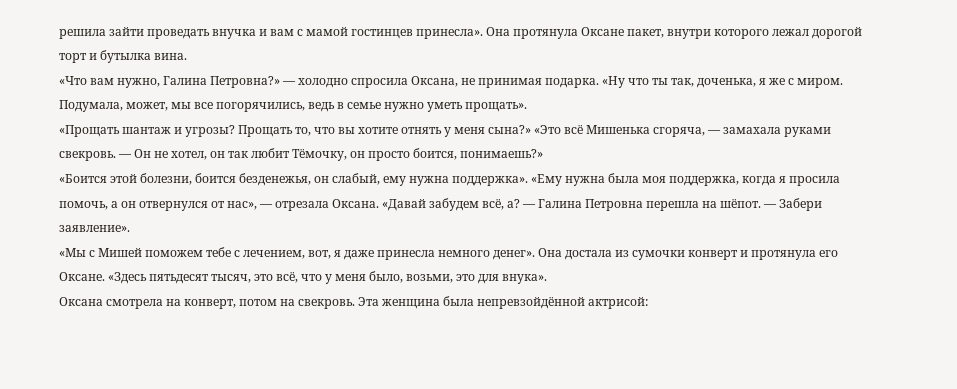решила зайти проведать внучка и вам с мамой гостинцев принесла». Она протянула Оксане пакет, внутри которого лежал дорогой торт и бутылка вина.
«Что вам нужно, Галина Петровна?» — холодно спросила Оксана, не принимая подарка. «Ну что ты так, доченька, я же с миром. Подумала, может, мы все погорячились, ведь в семье нужно уметь прощать».
«Прощать шантаж и угрозы? Прощать то, что вы хотите отнять у меня сына?» «Это всё Мишенька сгоряча, — замахала руками свекровь. — Он не хотел, он так любит Тёмочку, он просто боится, понимаешь?»
«Боится этой болезни, боится безденежья, он слабый, ему нужна поддержка». «Ему нужна была моя поддержка, когда я просила помочь, а он отвернулся от нас», — отрезала Оксана. «Давай забудем всё, а? — Галина Петровна перешла на шёпот. — Забери заявление».
«Мы с Мишей поможем тебе с лечением, вот, я даже принесла немного денег». Она достала из сумочки конверт и протянула его Оксане. «Здесь пятьдесят тысяч, это всё, что у меня было, возьми, это для внука».
Оксана смотрела на конверт, потом на свекровь. Эта женщина была непревзойдённой актрисой: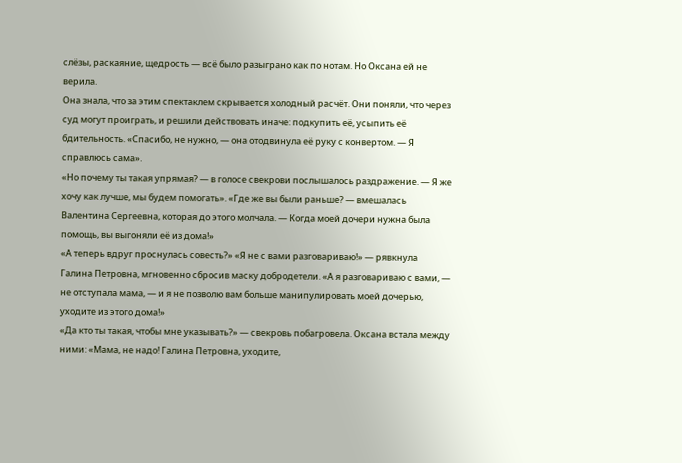слёзы, раскаяние, щедрость — всё было разыграно как по нотам. Но Оксана ей не верила.
Она знала, что за этим спектаклем скрывается холодный расчёт. Они поняли, что через суд могут проиграть, и решили действовать иначе: подкупить её, усыпить её бдительность. «Спасибо, не нужно, — она отодвинула её руку с конвертом. — Я справлюсь сама».
«Но почему ты такая упрямая? — в голосе свекрови послышалось раздражение. — Я же хочу как лучше, мы будем помогать». «Где же вы были раньше? — вмешалась Валентина Сергеевна, которая до этого молчала. — Когда моей дочери нужна была помощь, вы выгоняли её из дома!»
«А теперь вдруг проснулась совесть?» «Я не с вами разговариваю!» — рявкнула Галина Петровна, мгновенно сбросив маску добродетели. «А я разговариваю с вами, — не отступала мама, — и я не позволю вам больше манипулировать моей дочерью, уходите из этого дома!»
«Да кто ты такая, чтобы мне указывать?» — свекровь побагровела. Оксана встала между ними: «Мама, не надо! Галина Петровна, уходите,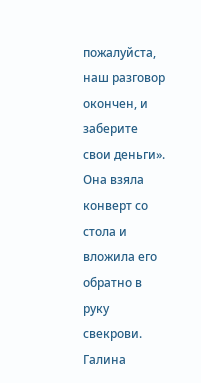пожалуйста, наш разговор окончен, и заберите свои деньги».
Она взяла конверт со стола и вложила его обратно в руку свекрови. Галина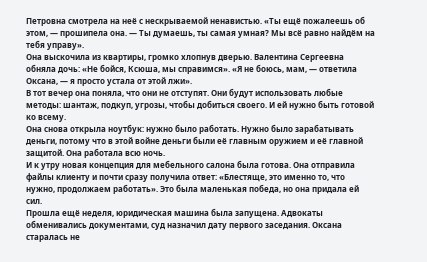Петровна смотрела на неё с нескрываемой ненавистью. «Ты ещё пожалеешь об этом, — прошипела она. — Ты думаешь, ты самая умная? Мы всё равно найдём на тебя управу».
Она выскочила из квартиры, громко хлопнув дверью. Валентина Сергеевна обняла дочь: «Не бойся, Ксюша, мы справимся». «Я не боюсь, мам, — ответила Оксана, — я просто устала от этой лжи».
В тот вечер она поняла, что они не отступят. Они будут использовать любые методы: шантаж, подкуп, угрозы, чтобы добиться своего. И ей нужно быть готовой ко всему.
Она снова открыла ноутбук: нужно было работать. Нужно было зарабатывать деньги, потому что в этой войне деньги были её главным оружием и её главной защитой. Она работала всю ночь.
И к утру новая концепция для мебельного салона была готова. Она отправила файлы клиенту и почти сразу получила ответ: «Блестяще, это именно то, что нужно, продолжаем работать». Это была маленькая победа, но она придала ей сил.
Прошла ещё неделя, юридическая машина была запущена. Адвокаты обменивались документами, суд назначил дату первого заседания. Оксана старалась не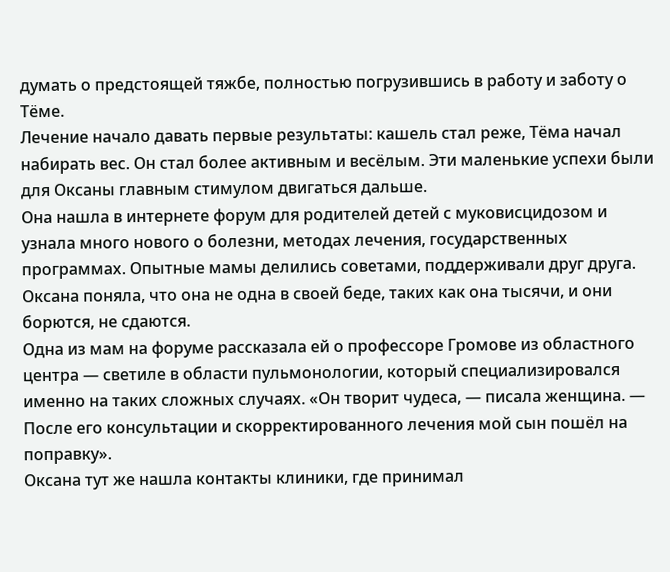думать о предстоящей тяжбе, полностью погрузившись в работу и заботу о Тёме.
Лечение начало давать первые результаты: кашель стал реже, Тёма начал набирать вес. Он стал более активным и весёлым. Эти маленькие успехи были для Оксаны главным стимулом двигаться дальше.
Она нашла в интернете форум для родителей детей с муковисцидозом и узнала много нового о болезни, методах лечения, государственных программах. Опытные мамы делились советами, поддерживали друг друга. Оксана поняла, что она не одна в своей беде, таких как она тысячи, и они борются, не сдаются.
Одна из мам на форуме рассказала ей о профессоре Громове из областного центра — светиле в области пульмонологии, который специализировался именно на таких сложных случаях. «Он творит чудеса, — писала женщина. — После его консультации и скорректированного лечения мой сын пошёл на поправку».
Оксана тут же нашла контакты клиники, где принимал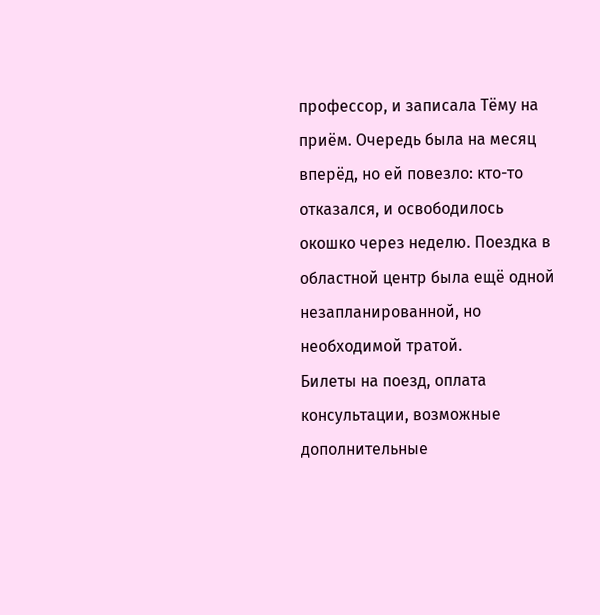профессор, и записала Тёму на приём. Очередь была на месяц вперёд, но ей повезло: кто-то отказался, и освободилось окошко через неделю. Поездка в областной центр была ещё одной незапланированной, но необходимой тратой.
Билеты на поезд, оплата консультации, возможные дополнительные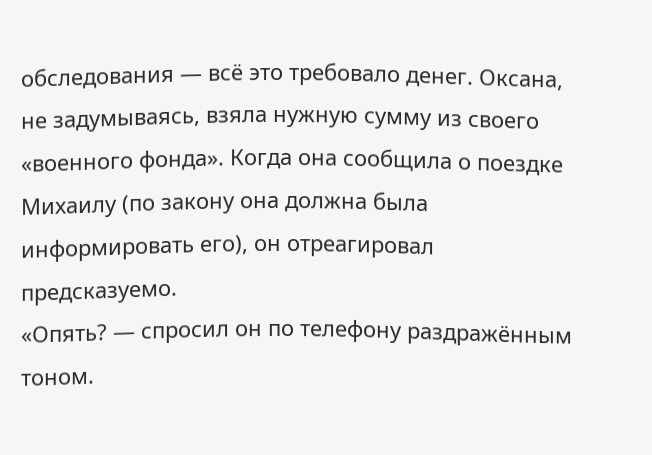обследования — всё это требовало денег. Оксана, не задумываясь, взяла нужную сумму из своего «военного фонда». Когда она сообщила о поездке Михаилу (по закону она должна была информировать его), он отреагировал предсказуемо.
«Опять? — спросил он по телефону раздражённым тоном.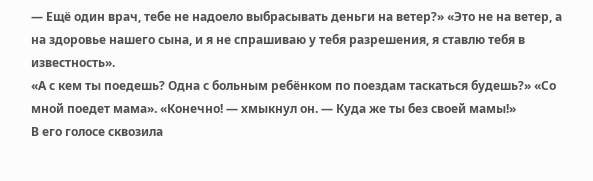— Ещё один врач, тебе не надоело выбрасывать деньги на ветер?» «Это не на ветер, а на здоровье нашего сына, и я не спрашиваю у тебя разрешения, я ставлю тебя в известность».
«А с кем ты поедешь? Одна с больным ребёнком по поездам таскаться будешь?» «Со мной поедет мама». «Конечно! — хмыкнул он. — Куда же ты без своей мамы!»
В его голосе сквозила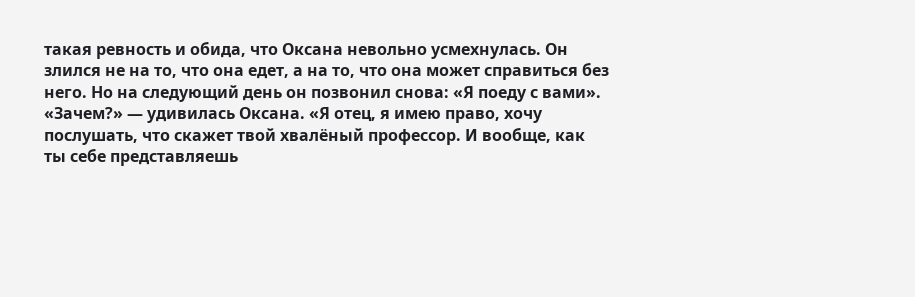такая ревность и обида, что Оксана невольно усмехнулась. Он злился не на то, что она едет, а на то, что она может справиться без него. Но на следующий день он позвонил снова: «Я поеду с вами».
«Зачем?» — удивилась Оксана. «Я отец, я имею право, хочу послушать, что скажет твой хвалёный профессор. И вообще, как ты себе представляешь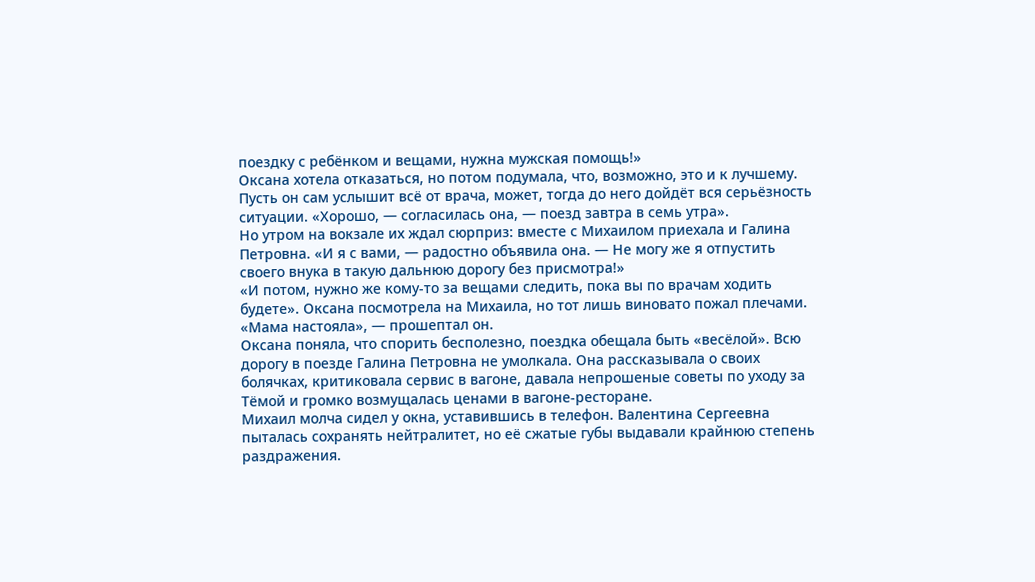поездку с ребёнком и вещами, нужна мужская помощь!»
Оксана хотела отказаться, но потом подумала, что, возможно, это и к лучшему. Пусть он сам услышит всё от врача, может, тогда до него дойдёт вся серьёзность ситуации. «Хорошо, — согласилась она, — поезд завтра в семь утра».
Но утром на вокзале их ждал сюрприз: вместе с Михаилом приехала и Галина Петровна. «И я с вами, — радостно объявила она. — Не могу же я отпустить своего внука в такую дальнюю дорогу без присмотра!»
«И потом, нужно же кому-то за вещами следить, пока вы по врачам ходить будете». Оксана посмотрела на Михаила, но тот лишь виновато пожал плечами. «Мама настояла», — прошептал он.
Оксана поняла, что спорить бесполезно, поездка обещала быть «весёлой». Всю дорогу в поезде Галина Петровна не умолкала. Она рассказывала о своих болячках, критиковала сервис в вагоне, давала непрошеные советы по уходу за Тёмой и громко возмущалась ценами в вагоне-ресторане.
Михаил молча сидел у окна, уставившись в телефон. Валентина Сергеевна пыталась сохранять нейтралитет, но её сжатые губы выдавали крайнюю степень раздражения.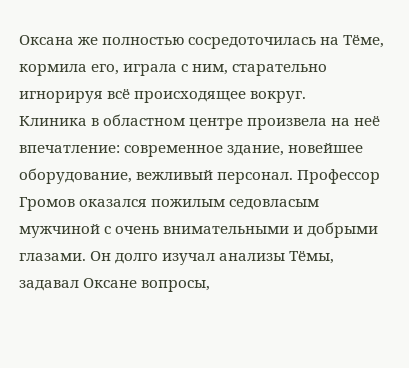Оксана же полностью сосредоточилась на Тёме, кормила его, играла с ним, старательно игнорируя всё происходящее вокруг.
Клиника в областном центре произвела на неё впечатление: современное здание, новейшее оборудование, вежливый персонал. Профессор Громов оказался пожилым седовласым мужчиной с очень внимательными и добрыми глазами. Он долго изучал анализы Тёмы, задавал Оксане вопросы,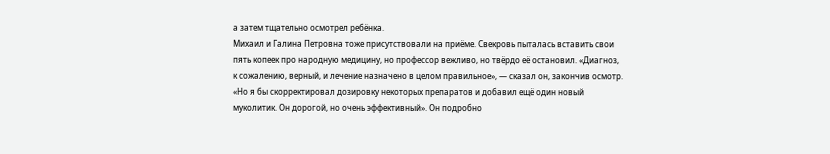а затем тщательно осмотрел ребёнка.
Михаил и Галина Петровна тоже присутствовали на приёме. Свекровь пыталась вставить свои пять копеек про народную медицину, но профессор вежливо, но твёрдо её остановил. «Диагноз, к сожалению, верный, и лечение назначено в целом правильное», — сказал он, закончив осмотр.
«Но я бы скорректировал дозировку некоторых препаратов и добавил ещё один новый муколитик. Он дорогой, но очень эффективный». Он подробно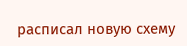расписал новую схему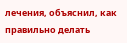лечения, объяснил, как правильно делать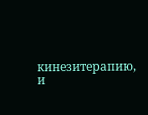кинезитерапию, и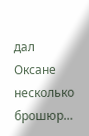дал Оксане несколько брошюр…